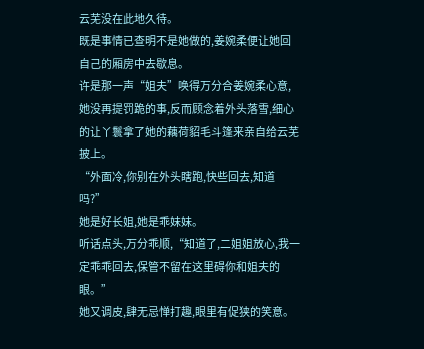云芜没在此地久待。
既是事情已查明不是她做的,姜婉柔便让她回自己的厢房中去歇息。
许是那一声“姐夫”唤得万分合姜婉柔心意,她没再提罚跪的事,反而顾念着外头落雪,细心的让丫鬟拿了她的藕荷貂毛斗篷来亲自给云芜披上。
“外面冷,你别在外头瞎跑,快些回去,知道吗?”
她是好长姐,她是乖妹妹。
听话点头,万分乖顺,“知道了,二姐姐放心,我一定乖乖回去,保管不留在这里碍你和姐夫的眼。”
她又调皮,肆无忌惮打趣,眼里有促狭的笑意。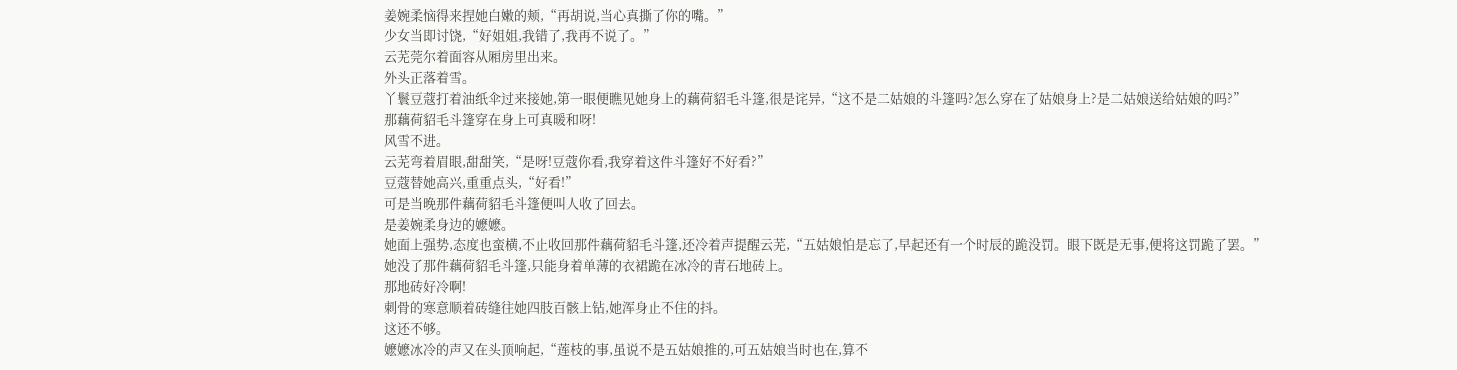姜婉柔恼得来捏她白嫩的颊,“再胡说,当心真撕了你的嘴。”
少女当即讨饶,“好姐姐,我错了,我再不说了。”
云芜莞尔着面容从厢房里出来。
外头正落着雪。
丫鬟豆蔻打着油纸伞过来接她,第一眼便瞧见她身上的藕荷貂毛斗篷,很是诧异,“这不是二姑娘的斗篷吗?怎么穿在了姑娘身上?是二姑娘送给姑娘的吗?”
那藕荷貂毛斗篷穿在身上可真暖和呀!
风雪不进。
云芜弯着眉眼,甜甜笑,“是呀!豆蔻你看,我穿着这件斗篷好不好看?”
豆蔻替她高兴,重重点头,“好看!”
可是当晚那件藕荷貂毛斗篷便叫人收了回去。
是姜婉柔身边的嬷嬷。
她面上强势,态度也蛮横,不止收回那件藕荷貂毛斗篷,还冷着声提醒云芜,“五姑娘怕是忘了,早起还有一个时辰的跪没罚。眼下既是无事,便将这罚跪了罢。”
她没了那件藕荷貂毛斗篷,只能身着单薄的衣裙跪在冰冷的青石地砖上。
那地砖好冷啊!
刺骨的寒意顺着砖缝往她四肢百骸上钻,她浑身止不住的抖。
这还不够。
嬷嬷冰冷的声又在头顶响起,“莲枝的事,虽说不是五姑娘推的,可五姑娘当时也在,算不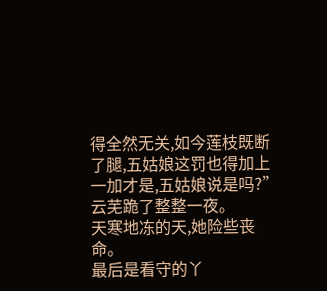得全然无关,如今莲枝既断了腿,五姑娘这罚也得加上一加才是,五姑娘说是吗?”
云芜跪了整整一夜。
天寒地冻的天,她险些丧命。
最后是看守的丫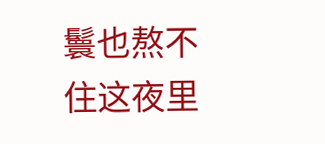鬟也熬不住这夜里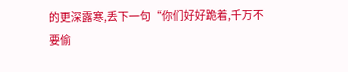的更深露寒,丢下一句“你们好好跪着,千万不要偷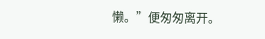懒。”便匆匆离开。